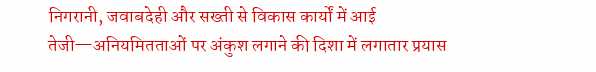निगरानी, जवाबदेही और सख्ती से विकास कार्यों में आई तेजी—अनियमितताओं पर अंकुश लगाने की दिशा में लगातार प्रयास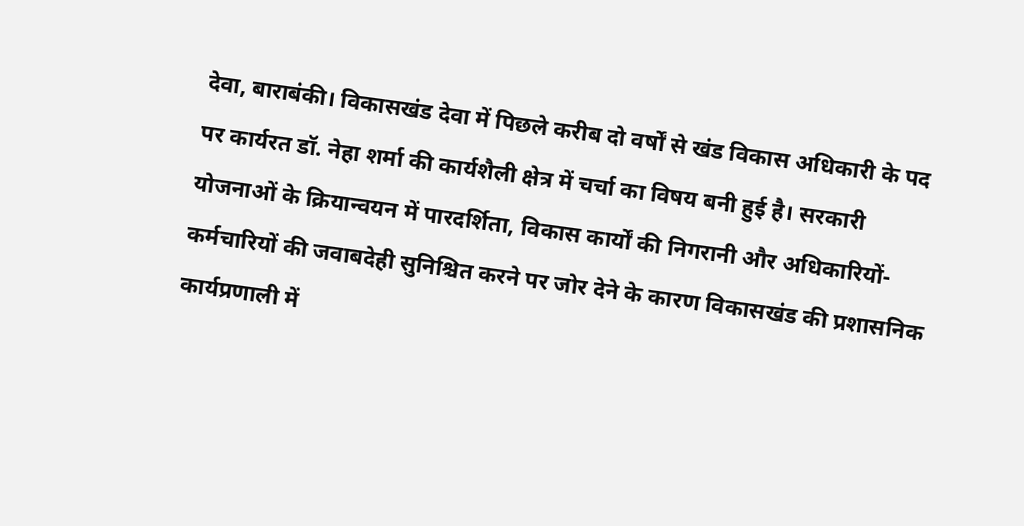देवा, बाराबंकी। विकासखंड देवा में पिछले करीब दो वर्षों से खंड विकास अधिकारी के पद पर कार्यरत डॉ. नेहा शर्मा की कार्यशैली क्षेत्र में चर्चा का विषय बनी हुई है। सरकारी योजनाओं के क्रियान्वयन में पारदर्शिता, विकास कार्यों की निगरानी और अधिकारियों-कर्मचारियों की जवाबदेही सुनिश्चित करने पर जोर देने के कारण विकासखंड की प्रशासनिक कार्यप्रणाली में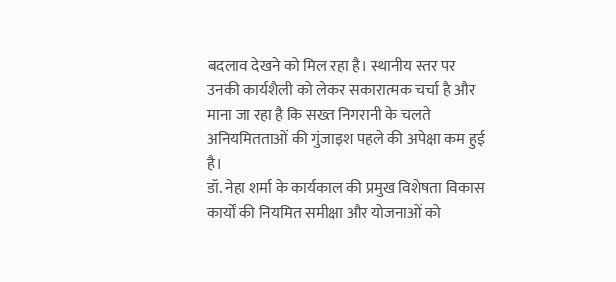बदलाव देखने को मिल रहा है। स्थानीय स्तर पर उनकी कार्यशैली को लेकर सकारात्मक चर्चा है और माना जा रहा है कि सख्त निगरानी के चलते अनियमितताओं की गुंजाइश पहले की अपेक्षा कम हुई है।
डॉ. नेहा शर्मा के कार्यकाल की प्रमुख विशेषता विकास कार्यों की नियमित समीक्षा और योजनाओं को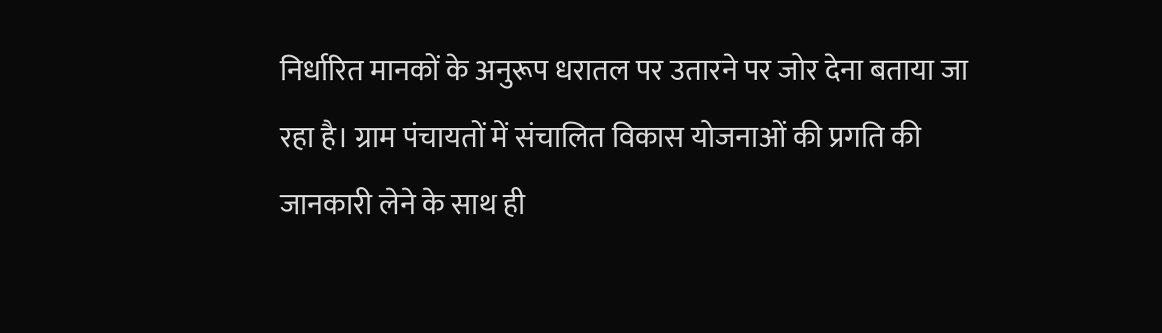निर्धारित मानकों के अनुरूप धरातल पर उतारने पर जोर देना बताया जा रहा है। ग्राम पंचायतों में संचालित विकास योजनाओं की प्रगति की जानकारी लेने के साथ ही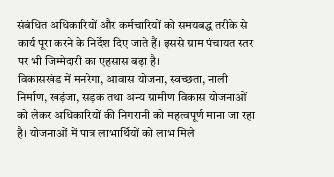संबंधित अधिकारियों और कर्मचारियों को समयबद्ध तरीके से कार्य पूरा करने के निर्देश दिए जाते हैं। इससे ग्राम पंचायत स्तर पर भी जिम्मेदारी का एहसास बढ़ा है।
विकासखंड में मनरेगा, आवास योजना, स्वच्छता, नाली निर्माण, खड़ंजा, सड़क तथा अन्य ग्रामीण विकास योजनाओं को लेकर अधिकारियों की निगरानी को महत्वपूर्ण माना जा रहा है। योजनाओं में पात्र लाभार्थियों को लाभ मिले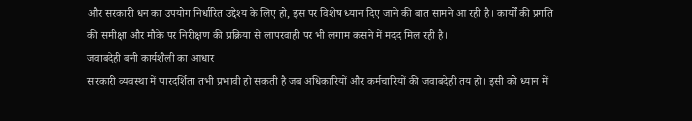और सरकारी धन का उपयोग निर्धारित उद्देश्य के लिए हो, इस पर विशेष ध्यान दिए जाने की बात सामने आ रही है। कार्यों की प्रगति की समीक्षा और मौके पर निरीक्षण की प्रक्रिया से लापरवाही पर भी लगाम कसने में मदद मिल रही है।
जवाबदेही बनी कार्यशैली का आधार
सरकारी व्यवस्था में पारदर्शिता तभी प्रभावी हो सकती है जब अधिकारियों और कर्मचारियों की जवाबदेही तय हो। इसी को ध्यान में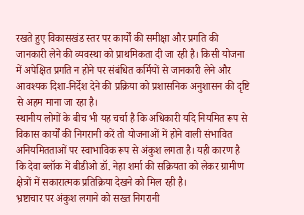रखते हुए विकासखंड स्तर पर कार्यों की समीक्षा और प्रगति की जानकारी लेने की व्यवस्था को प्राथमिकता दी जा रही है। किसी योजना में अपेक्षित प्रगति न होने पर संबंधित कर्मियों से जानकारी लेने और आवश्यक दिशा-निर्देश देने की प्रक्रिया को प्रशासनिक अनुशासन की दृष्टि से अहम माना जा रहा है।
स्थानीय लोगों के बीच भी यह चर्चा है कि अधिकारी यदि नियमित रूप से विकास कार्यों की निगरानी करें तो योजनाओं में होने वाली संभावित अनियमितताओं पर स्वाभाविक रूप से अंकुश लगता है। यही कारण है कि देवा ब्लॉक में बीडीओ डॉ. नेहा शर्मा की सक्रियता को लेकर ग्रामीण क्षेत्रों में सकारात्मक प्रतिक्रिया देखने को मिल रही है।
भ्रष्टाचार पर अंकुश लगाने को सख्त निगरानी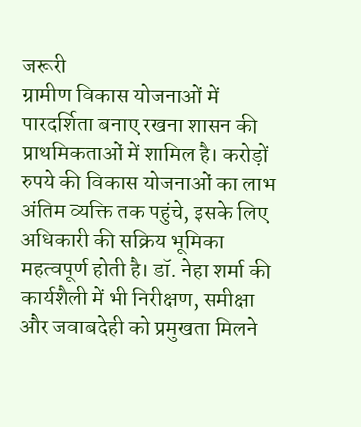जरूरी
ग्रामीण विकास योजनाओं में पारदर्शिता बनाए रखना शासन की प्राथमिकताओं में शामिल है। करोड़ों रुपये की विकास योजनाओं का लाभ अंतिम व्यक्ति तक पहुंचे, इसके लिए अधिकारी की सक्रिय भूमिका महत्वपूर्ण होती है। डॉ. नेहा शर्मा की कार्यशैली में भी निरीक्षण, समीक्षा और जवाबदेही को प्रमुखता मिलने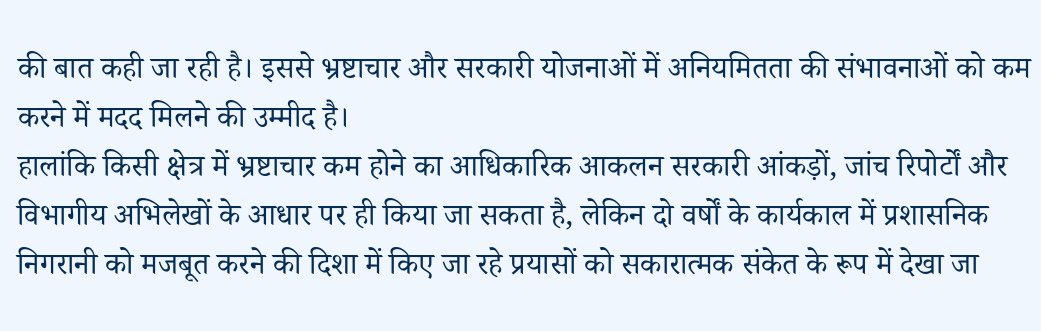की बात कही जा रही है। इससे भ्रष्टाचार और सरकारी योजनाओं में अनियमितता की संभावनाओं को कम करने में मदद मिलने की उम्मीद है।
हालांकि किसी क्षेत्र में भ्रष्टाचार कम होने का आधिकारिक आकलन सरकारी आंकड़ों, जांच रिपोर्टों और विभागीय अभिलेखों के आधार पर ही किया जा सकता है, लेकिन दो वर्षों के कार्यकाल में प्रशासनिक निगरानी को मजबूत करने की दिशा में किए जा रहे प्रयासों को सकारात्मक संकेत के रूप में देखा जा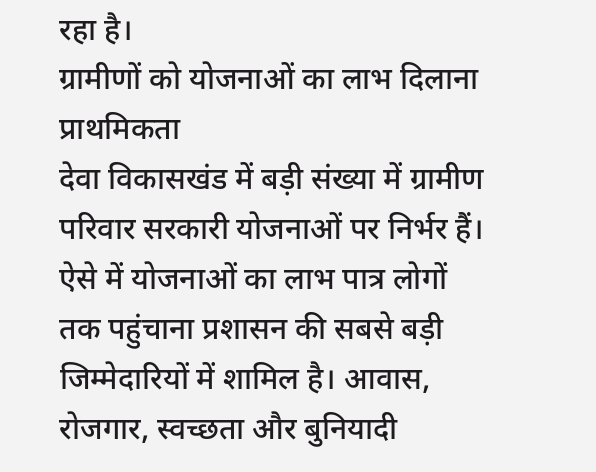रहा है।
ग्रामीणों को योजनाओं का लाभ दिलाना प्राथमिकता
देवा विकासखंड में बड़ी संख्या में ग्रामीण परिवार सरकारी योजनाओं पर निर्भर हैं। ऐसे में योजनाओं का लाभ पात्र लोगों तक पहुंचाना प्रशासन की सबसे बड़ी जिम्मेदारियों में शामिल है। आवास, रोजगार, स्वच्छता और बुनियादी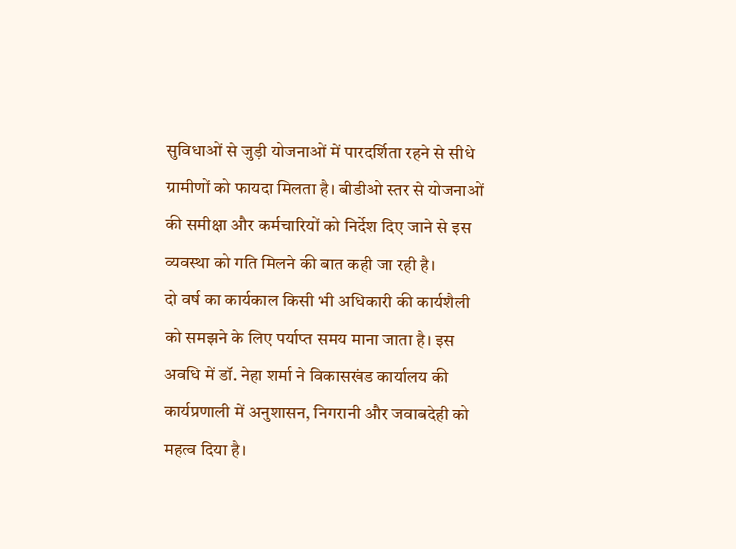सुविधाओं से जुड़ी योजनाओं में पारदर्शिता रहने से सीधे ग्रामीणों को फायदा मिलता है। बीडीओ स्तर से योजनाओं की समीक्षा और कर्मचारियों को निर्देश दिए जाने से इस व्यवस्था को गति मिलने की बात कही जा रही है।
दो वर्ष का कार्यकाल किसी भी अधिकारी की कार्यशैली को समझने के लिए पर्याप्त समय माना जाता है। इस अवधि में डॉ. नेहा शर्मा ने विकासखंड कार्यालय की कार्यप्रणाली में अनुशासन, निगरानी और जवाबदेही को महत्व दिया है।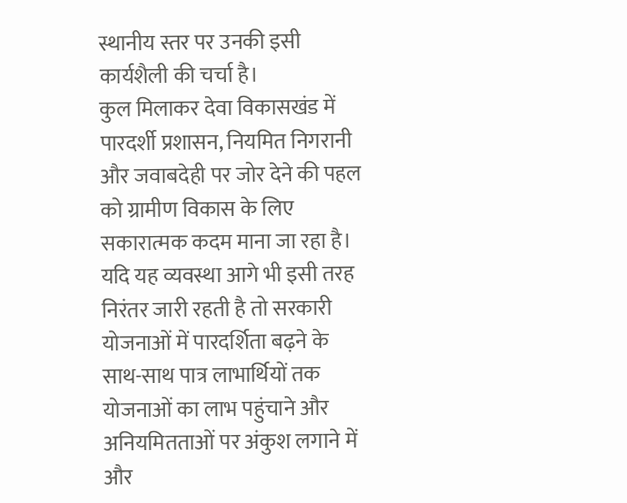स्थानीय स्तर पर उनकी इसी कार्यशैली की चर्चा है।
कुल मिलाकर देवा विकासखंड में पारदर्शी प्रशासन, नियमित निगरानी और जवाबदेही पर जोर देने की पहल को ग्रामीण विकास के लिए सकारात्मक कदम माना जा रहा है। यदि यह व्यवस्था आगे भी इसी तरह निरंतर जारी रहती है तो सरकारी योजनाओं में पारदर्शिता बढ़ने के साथ-साथ पात्र लाभार्थियों तक योजनाओं का लाभ पहुंचाने और अनियमितताओं पर अंकुश लगाने में और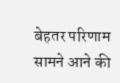बेहतर परिणाम सामने आने की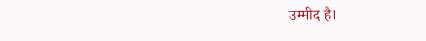उम्मीद है।